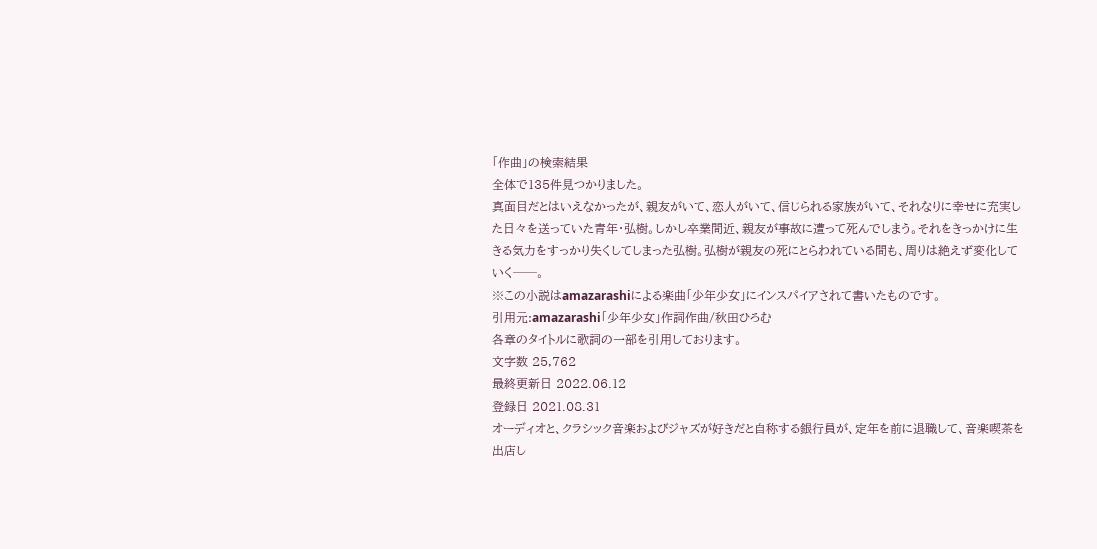「作曲」の検索結果
全体で135件見つかりました。
真面目だとはいえなかったが、親友がいて、恋人がいて、信じられる家族がいて、それなりに幸せに充実した日々を送っていた青年・弘樹。しかし卒業間近、親友が事故に遭って死んでしまう。それをきっかけに生きる気力をすっかり失くしてしまった弘樹。弘樹が親友の死にとらわれている間も、周りは絶えず変化していく──。
※この小説はamazarashiによる楽曲「少年少女」にインスパイアされて書いたものです。
引用元:amazarashi「少年少女」作詞作曲/秋田ひろむ
各章のタイトルに歌詞の一部を引用しております。
文字数 25,762
最終更新日 2022.06.12
登録日 2021.08.31
オーディオと、クラシック音楽およびジャズが好きだと自称する銀行員が、定年を前に退職して、音楽喫茶を出店し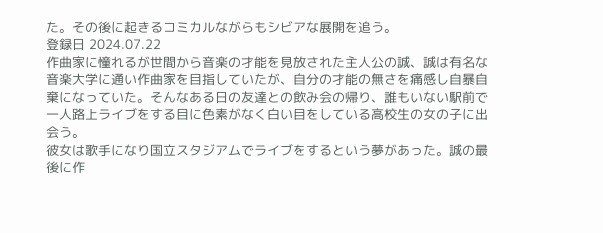た。その後に起きるコミカルながらもシビアな展開を追う。
登録日 2024.07.22
作曲家に憧れるが世間から音楽の才能を見放された主人公の誠、誠は有名な音楽大学に通い作曲家を目指していたが、自分の才能の無さを痛感し自暴自棄になっていた。そんなある日の友達との飲み会の帰り、誰もいない駅前で一人路上ライブをする目に色素がなく白い目をしている高校生の女の子に出会う。
彼女は歌手になり国立スタジアムでライブをするという夢があった。誠の最後に作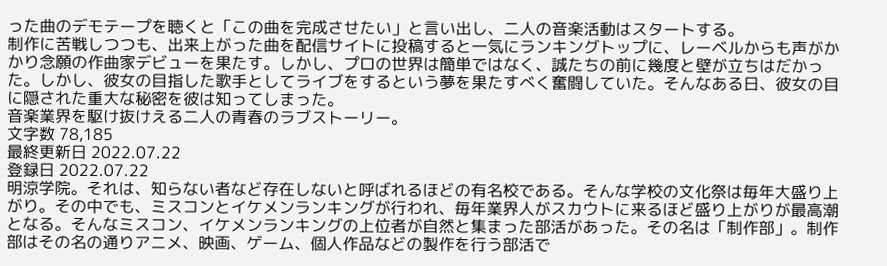った曲のデモテープを聴くと「この曲を完成させたい」と言い出し、二人の音楽活動はスタートする。
制作に苦戦しつつも、出来上がった曲を配信サイトに投稿すると一気にランキングトップに、レーベルからも声がかかり念願の作曲家デビューを果たす。しかし、プロの世界は簡単ではなく、誠たちの前に幾度と壁が立ちはだかった。しかし、彼女の目指した歌手としてライブをするという夢を果たすべく奮闘していた。そんなある日、彼女の目に隠された重大な秘密を彼は知ってしまった。
音楽業界を駆け抜けえる二人の青春のラブストーリー。
文字数 78,185
最終更新日 2022.07.22
登録日 2022.07.22
明涼学院。それは、知らない者など存在しないと呼ばれるほどの有名校である。そんな学校の文化祭は毎年大盛り上がり。その中でも、ミスコンとイケメンランキングが行われ、毎年業界人がスカウトに来るほど盛り上がりが最高潮となる。そんなミスコン、イケメンランキングの上位者が自然と集まった部活があった。その名は「制作部」。制作部はその名の通りアニメ、映画、ゲーム、個人作品などの製作を行う部活で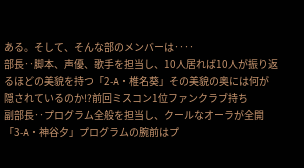ある。そして、そんな部のメンバーは‥‥
部長‥脚本、声優、歌手を担当し、10人居れば10人が振り返るほどの美貌を持つ「2-A・椎名葵」その美貌の奥には何が隠されているのか!?前回ミスコン1位ファンクラブ持ち
副部長‥プログラム全般を担当し、クールなオーラが全開「3-A・神谷夕」プログラムの腕前はプ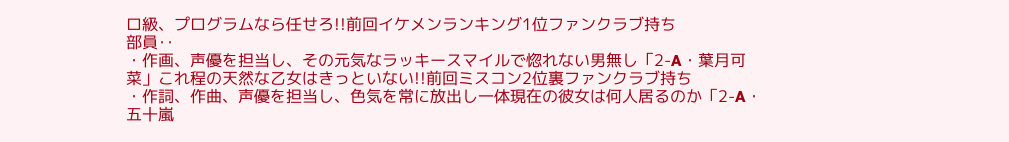ロ級、プログラムなら任せろ!!前回イケメンランキング1位ファンクラブ持ち
部員‥
・作画、声優を担当し、その元気なラッキースマイルで惚れない男無し「2-A・葉月可菜」これ程の天然な乙女はきっといない!!前回ミスコン2位裏ファンクラブ持ち
・作詞、作曲、声優を担当し、色気を常に放出し一体現在の彼女は何人居るのか「2-A・五十嵐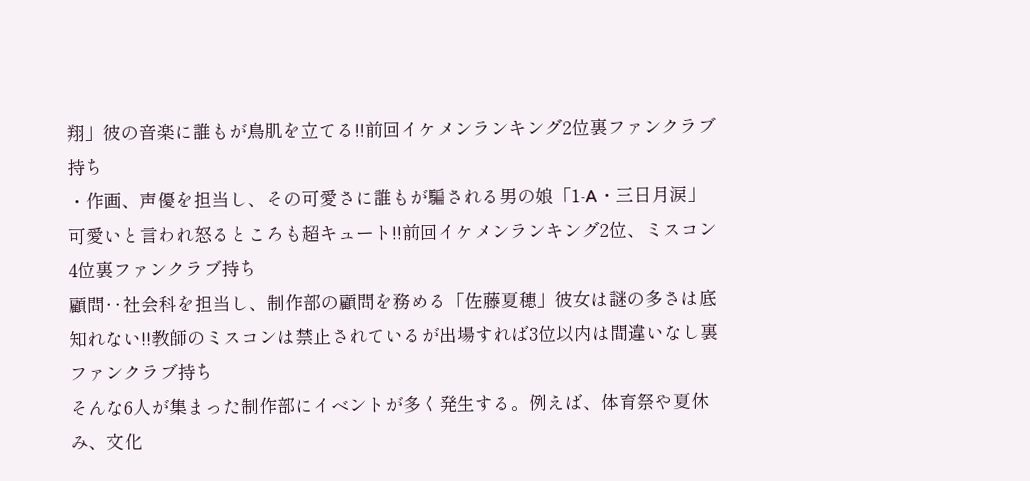翔」彼の音楽に誰もが鳥肌を立てる!!前回イケメンランキング2位裏ファンクラブ持ち
・作画、声優を担当し、その可愛さに誰もが騙される男の娘「1-A・三日月涙」可愛いと言われ怒るところも超キュート!!前回イケメンランキング2位、ミスコン4位裏ファンクラブ持ち
顧問‥社会科を担当し、制作部の顧問を務める「佐藤夏穂」彼女は謎の多さは底知れない!!教師のミスコンは禁止されているが出場すれば3位以内は間違いなし裏ファンクラブ持ち
そんな6人が集まった制作部にイベントが多く発生する。例えば、体育祭や夏休み、文化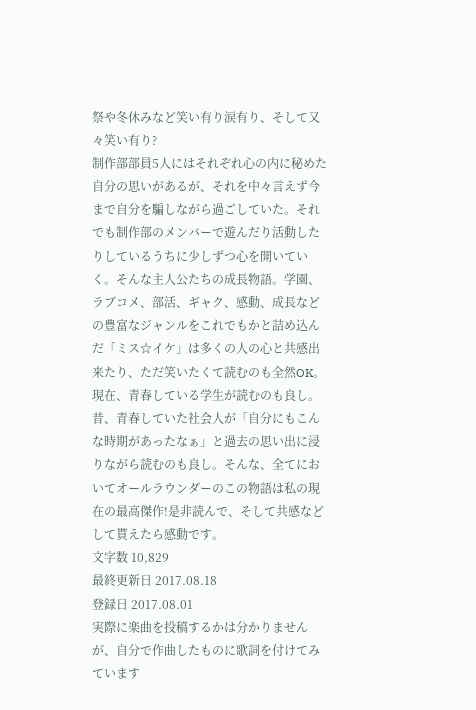祭や冬休みなど笑い有り涙有り、そして又々笑い有り?
制作部部員5人にはそれぞれ心の内に秘めた自分の思いがあるが、それを中々言えず今まで自分を騙しながら過ごしていた。それでも制作部のメンバーで遊んだり活動したりしているうちに少しずつ心を開いていく。そんな主人公たちの成長物語。学園、ラブコメ、部活、ギャク、感動、成長などの豊富なジャンルをこれでもかと詰め込んだ「ミス☆イケ」は多くの人の心と共感出来たり、ただ笑いたくて読むのも全然OK。現在、青春している学生が読むのも良し。昔、青春していた社会人が「自分にもこんな時期があったなぁ」と過去の思い出に浸りながら読むのも良し。そんな、全てにおいてオールラウンダーのこの物語は私の現在の最高傑作!是非読んで、そして共感などして貰えたら感動です。
文字数 10,829
最終更新日 2017.08.18
登録日 2017.08.01
実際に楽曲を投稿するかは分かりませんが、自分で作曲したものに歌詞を付けてみています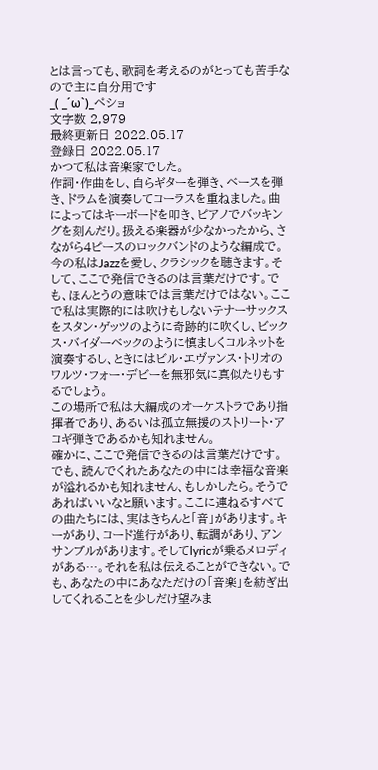とは言っても、歌詞を考えるのがとっても苦手なので主に自分用です
_( _´ω`)_ペショ
文字数 2,979
最終更新日 2022.05.17
登録日 2022.05.17
かつて私は音楽家でした。
作詞・作曲をし、自らギターを弾き、ベースを弾き、ドラムを演奏してコーラスを重ねました。曲によってはキーボードを叩き、ピアノでバッキングを刻んだり。扱える楽器が少なかったから、さながら4ピースのロックバンドのような編成で。
今の私はJazzを愛し、クラシックを聴きます。そして、ここで発信できるのは言葉だけです。でも、ほんとうの意味では言葉だけではない。ここで私は実際的には吹けもしないテナーサックスをスタン・ゲッツのように奇跡的に吹くし、ビックス・バイダーベックのように慎ましくコルネットを演奏するし、ときにはビル・エヴァンス・トリオのワルツ・フォー・デビーを無邪気に真似たりもするでしょう。
この場所で私は大編成のオーケストラであり指揮者であり、あるいは孤立無援のストリート・アコギ弾きであるかも知れません。
確かに、ここで発信できるのは言葉だけです。でも、読んでくれたあなたの中には幸福な音楽が溢れるかも知れません、もしかしたら。そうであればいいなと願います。ここに連ねるすべての曲たちには、実はきちんと「音」があります。キーがあり、コード進行があり、転調があり、アンサンブルがあります。そしてlyricが乗るメロディがある…。それを私は伝えることができない。でも、あなたの中にあなただけの「音楽」を紡ぎ出してくれることを少しだけ望みま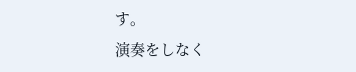す。
演奏をしなく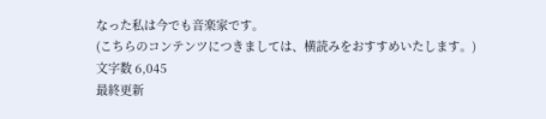なった私は今でも音楽家です。
(こちらのコンテンツにつきましては、横読みをおすすめいたします。)
文字数 6,045
最終更新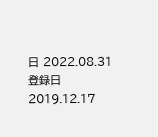日 2022.08.31
登録日 2019.12.17